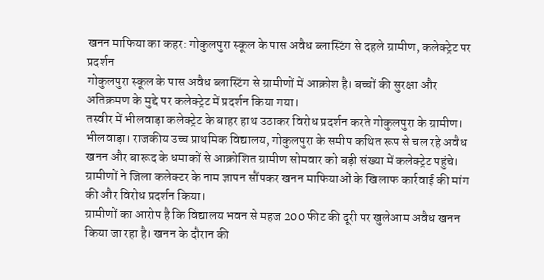खनन माफिया का कहर: गोकुलपुरा स्कूल के पास अवैध ब्लास्टिंग से दहले ग्रामीण, कलेक्ट्रेट पर प्रदर्शन
गोकुलपुरा स्कूल के पास अवैध ब्लास्टिंग से ग्रामीणों में आक्रोश है। बच्चों की सुरक्षा और अतिक्रमण के मुद्दे पर कलेक्ट्रेट में प्रदर्शन किया गया।
तस्वीर में भीलवाड़ा कलेक्ट्रेट के बाहर हाथ उठाकर विरोध प्रदर्शन करते गोकुलपुरा के ग्रामीण।
भीलवाड़ा। राजकीय उच्च प्राथमिक विद्यालय, गोकुलपुरा के समीप कथित रूप से चल रहे अवैध खनन और बारूद के धमाकों से आक्रोशित ग्रामीण सोमवार को बड़ी संख्या में कलेक्ट्रेट पहुंचे। ग्रामीणों ने जिला कलेक्टर के नाम ज्ञापन सौंपकर खनन माफियाओं के खिलाफ कार्रवाई की मांग की और विरोध प्रदर्शन किया।
ग्रामीणों का आरोप है कि विद्यालय भवन से महज 200 फीट की दूरी पर खुलेआम अवैध खनन किया जा रहा है। खनन के दौरान की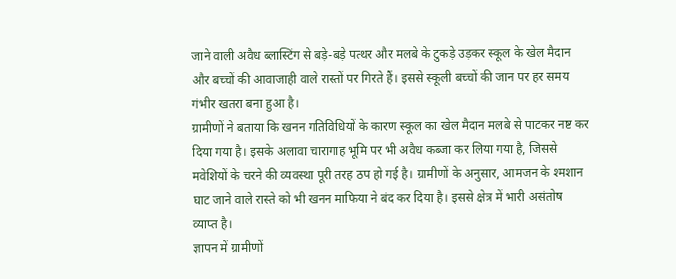जाने वाली अवैध ब्लास्टिंग से बड़े-बड़े पत्थर और मलबे के टुकड़े उड़कर स्कूल के खेल मैदान और बच्चों की आवाजाही वाले रास्तों पर गिरते हैं। इससे स्कूली बच्चों की जान पर हर समय गंभीर खतरा बना हुआ है।
ग्रामीणों ने बताया कि खनन गतिविधियों के कारण स्कूल का खेल मैदान मलबे से पाटकर नष्ट कर दिया गया है। इसके अलावा चारागाह भूमि पर भी अवैध कब्जा कर लिया गया है, जिससे मवेशियों के चरने की व्यवस्था पूरी तरह ठप हो गई है। ग्रामीणों के अनुसार, आमजन के श्मशान घाट जाने वाले रास्ते को भी खनन माफिया ने बंद कर दिया है। इससे क्षेत्र में भारी असंतोष व्याप्त है।
ज्ञापन में ग्रामीणों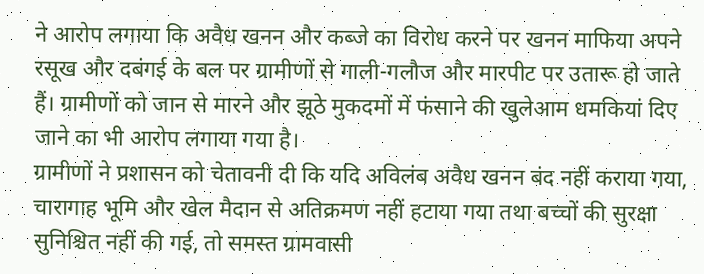ने आरोप लगाया कि अवैध खनन और कब्जे का विरोध करने पर खनन माफिया अपने रसूख और दबंगई के बल पर ग्रामीणों से गाली-गलौज और मारपीट पर उतारू हो जाते हैं। ग्रामीणों को जान से मारने और झूठे मुकदमों में फंसाने की खुलेआम धमकियां दिए जाने का भी आरोप लगाया गया है।
ग्रामीणों ने प्रशासन को चेतावनी दी कि यदि अविलंब अवैध खनन बंद नहीं कराया गया, चारागाह भूमि और खेल मैदान से अतिक्रमण नहीं हटाया गया तथा बच्चों की सुरक्षा सुनिश्चित नहीं की गई, तो समस्त ग्रामवासी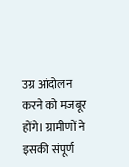उग्र आंदोलन करने को मजबूर होंगे। ग्रामीणों ने इसकी संपूर्ण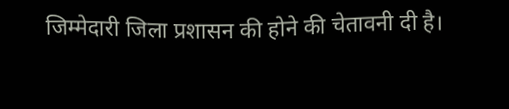जिम्मेदारी जिला प्रशासन की होने की चेतावनी दी है।